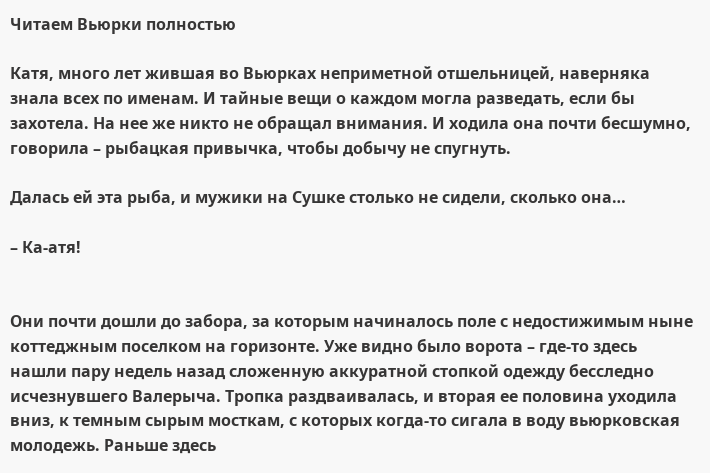Читаем Вьюрки полностью

Катя, много лет жившая во Вьюрках неприметной отшельницей, наверняка знала всех по именам. И тайные вещи о каждом могла разведать, если бы захотела. На нее же никто не обращал внимания. И ходила она почти бесшумно, говорила – рыбацкая привычка, чтобы добычу не спугнуть.

Далась ей эта рыба, и мужики на Сушке столько не сидели, сколько она…

– Ка-атя!


Они почти дошли до забора, за которым начиналось поле с недостижимым ныне коттеджным поселком на горизонте. Уже видно было ворота – где-то здесь нашли пару недель назад сложенную аккуратной стопкой одежду бесследно исчезнувшего Валерыча. Тропка раздваивалась, и вторая ее половина уходила вниз, к темным сырым мосткам, с которых когда-то сигала в воду вьюрковская молодежь. Раньше здесь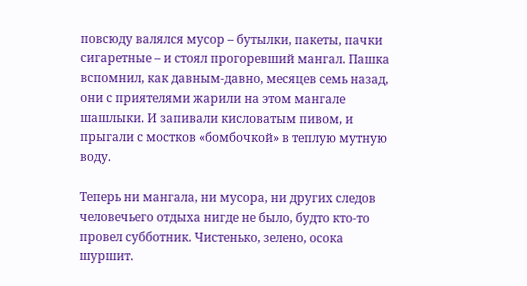повсюду валялся мусор – бутылки, пакеты, пачки сигаретные – и стоял прогоревший мангал. Пашка вспомнил, как давным-давно, месяцев семь назад, они с приятелями жарили на этом мангале шашлыки. И запивали кисловатым пивом, и прыгали с мостков «бомбочкой» в теплую мутную воду.

Теперь ни мангала, ни мусора, ни других следов человечьего отдыха нигде не было, будто кто-то провел субботник. Чистенько, зелено, осока шуршит.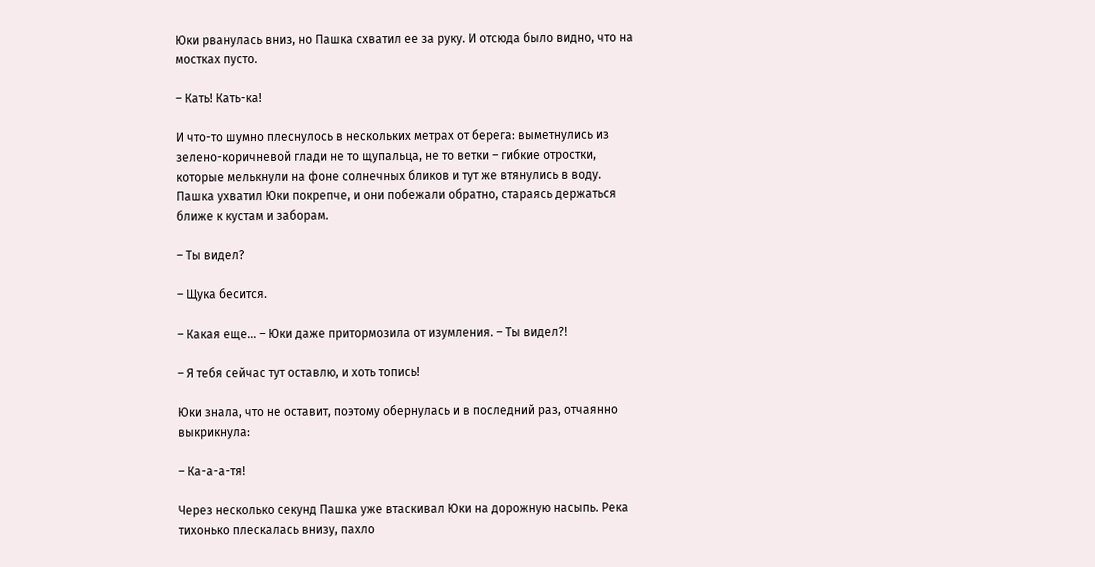Юки рванулась вниз, но Пашка схватил ее за руку. И отсюда было видно, что на мостках пусто.

– Кать! Кать-ка!

И что-то шумно плеснулось в нескольких метрах от берега: выметнулись из зелено-коричневой глади не то щупальца, не то ветки – гибкие отростки, которые мелькнули на фоне солнечных бликов и тут же втянулись в воду. Пашка ухватил Юки покрепче, и они побежали обратно, стараясь держаться ближе к кустам и заборам.

– Ты видел?

– Щука бесится.

– Какая еще… – Юки даже притормозила от изумления. – Ты видел?!

– Я тебя сейчас тут оставлю, и хоть топись!

Юки знала, что не оставит, поэтому обернулась и в последний раз, отчаянно выкрикнула:

– Ка-а-а-тя!

Через несколько секунд Пашка уже втаскивал Юки на дорожную насыпь. Река тихонько плескалась внизу, пахло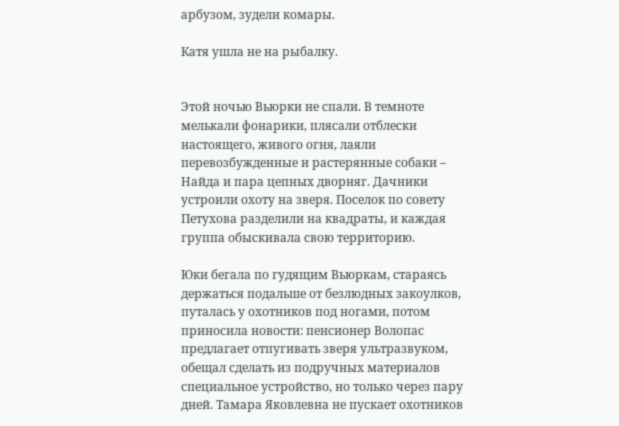арбузом, зудели комары.

Катя ушла не на рыбалку.


Этой ночью Вьюрки не спали. В темноте мелькали фонарики, плясали отблески настоящего, живого огня, лаяли перевозбужденные и растерянные собаки – Найда и пара цепных дворняг. Дачники устроили охоту на зверя. Поселок по совету Петухова разделили на квадраты, и каждая группа обыскивала свою территорию.

Юки бегала по гудящим Вьюркам, стараясь держаться подальше от безлюдных закоулков, путалась у охотников под ногами, потом приносила новости: пенсионер Волопас предлагает отпугивать зверя ультразвуком, обещал сделать из подручных материалов специальное устройство, но только через пару дней. Тамара Яковлевна не пускает охотников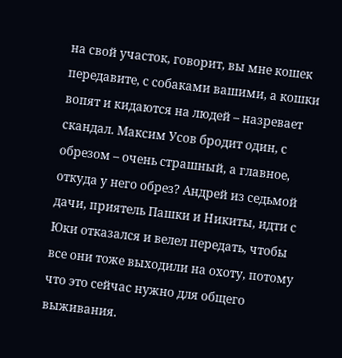на свой участок, говорит, вы мне кошек передавите, с собаками вашими, а кошки вопят и кидаются на людей – назревает скандал. Максим Усов бродит один, с обрезом – очень страшный, а главное, откуда у него обрез? Андрей из седьмой дачи, приятель Пашки и Никиты, идти с Юки отказался и велел передать, чтобы все они тоже выходили на охоту, потому что это сейчас нужно для общего выживания.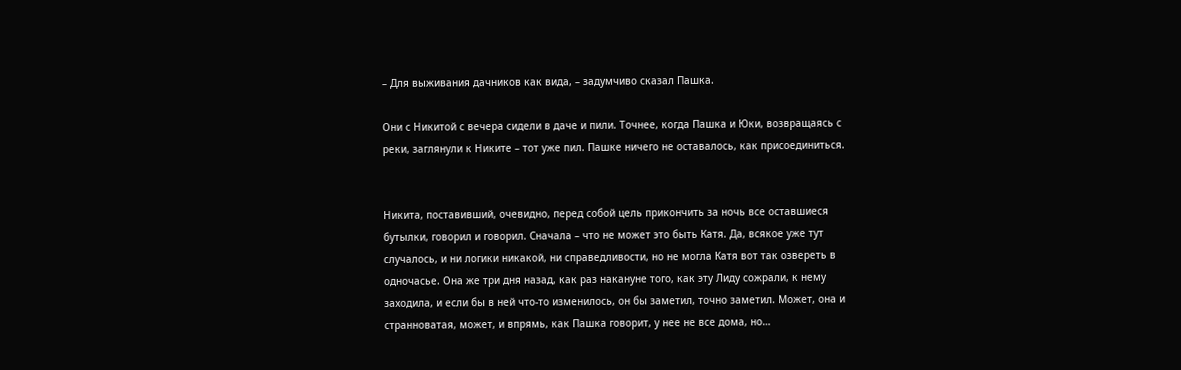– Для выживания дачников как вида, – задумчиво сказал Пашка.

Они с Никитой с вечера сидели в даче и пили. Точнее, когда Пашка и Юки, возвращаясь с реки, заглянули к Никите – тот уже пил. Пашке ничего не оставалось, как присоединиться.


Никита, поставивший, очевидно, перед собой цель прикончить за ночь все оставшиеся бутылки, говорил и говорил. Сначала – что не может это быть Катя. Да, всякое уже тут случалось, и ни логики никакой, ни справедливости, но не могла Катя вот так озвереть в одночасье. Она же три дня назад, как раз накануне того, как эту Лиду сожрали, к нему заходила, и если бы в ней что-то изменилось, он бы заметил, точно заметил. Может, она и странноватая, может, и впрямь, как Пашка говорит, у нее не все дома, но…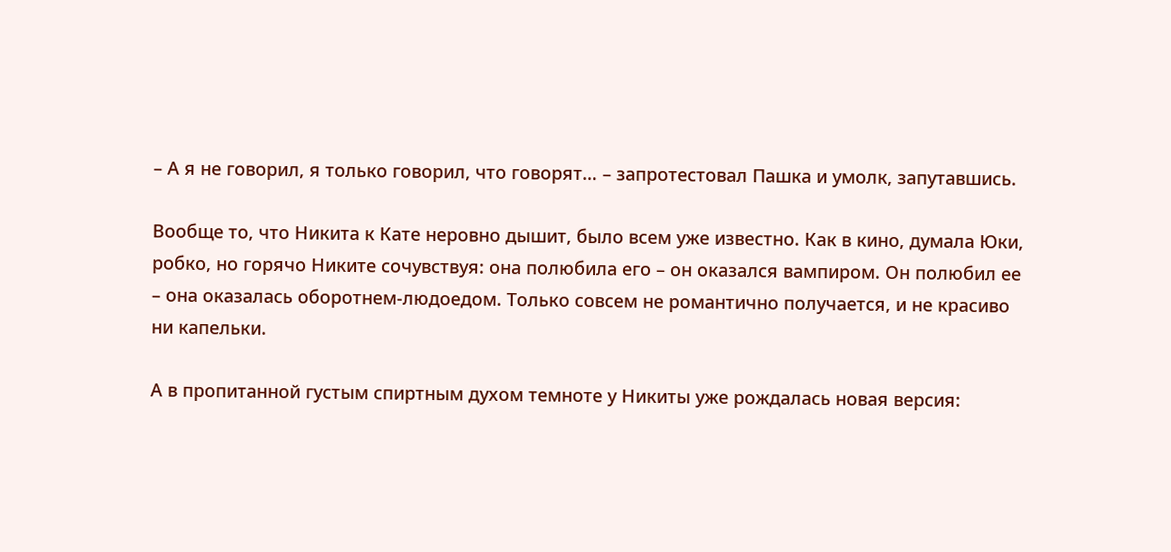– А я не говорил, я только говорил, что говорят… – запротестовал Пашка и умолк, запутавшись.

Вообще то, что Никита к Кате неровно дышит, было всем уже известно. Как в кино, думала Юки, робко, но горячо Никите сочувствуя: она полюбила его – он оказался вампиром. Он полюбил ее – она оказалась оборотнем-людоедом. Только совсем не романтично получается, и не красиво ни капельки.

А в пропитанной густым спиртным духом темноте у Никиты уже рождалась новая версия: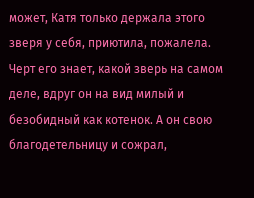может, Катя только держала этого зверя у себя, приютила, пожалела. Черт его знает, какой зверь на самом деле, вдруг он на вид милый и безобидный как котенок. А он свою благодетельницу и сожрал,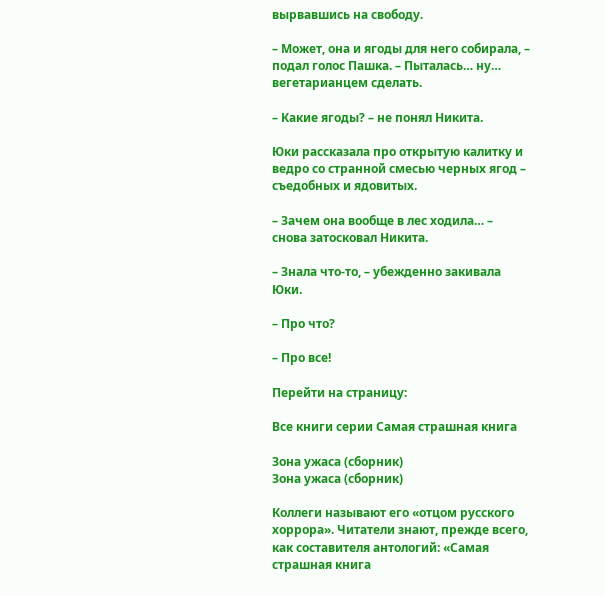вырвавшись на свободу.

– Может, она и ягоды для него собирала, – подал голос Пашка. – Пыталась… ну… вегетарианцем сделать.

– Какие ягоды? – не понял Никита.

Юки рассказала про открытую калитку и ведро со странной смесью черных ягод – съедобных и ядовитых.

– Зачем она вообще в лес ходила… – снова затосковал Никита.

– Знала что-то, – убежденно закивала Юки.

– Про что?

– Про все!

Перейти на страницу:

Все книги серии Самая страшная книга

Зона ужаса (сборник)
Зона ужаса (сборник)

Коллеги называют его «отцом русского хоррора». Читатели знают, прежде всего, как составителя антологий: «Самая страшная книга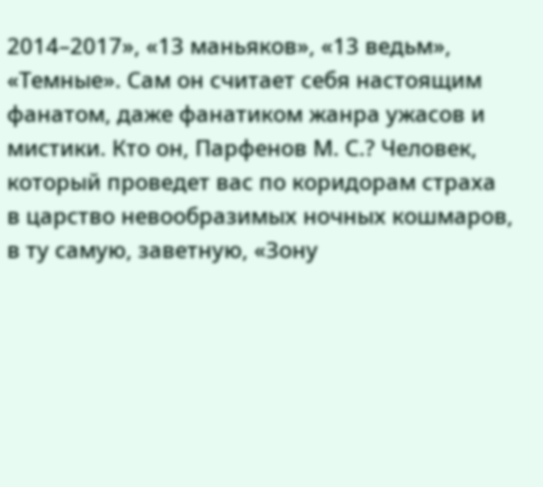2014–2017», «13 маньяков», «13 ведьм», «Темные». Сам он считает себя настоящим фанатом, даже фанатиком жанра ужасов и мистики. Кто он, Парфенов М. С.? Человек, который проведет вас по коридорам страха в царство невообразимых ночных кошмаров, в ту самую, заветную, «Зону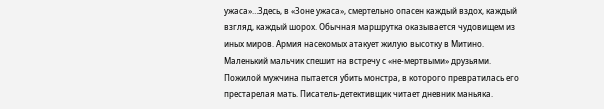ужаса»…Здесь, в «Зоне ужаса», смертельно опасен каждый вздох, каждый взгляд, каждый шорох. Обычная маршрутка оказывается чудовищем из иных миров. Армия насекомых атакует жилую высотку в Митино. Маленький мальчик спешит на встречу с «не-мертвыми» друзьями. Пожилой мужчина пытается убить монстра, в которого превратилась его престарелая мать. Писатель-детективщик читает дневник маньяка.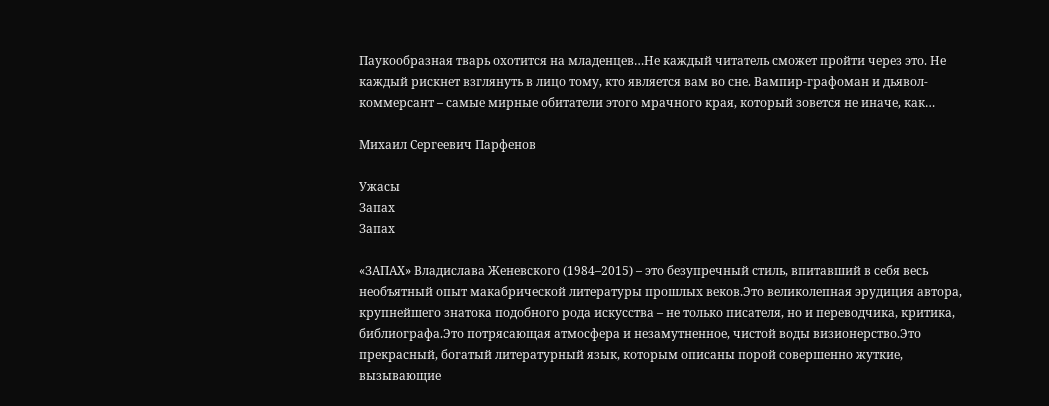Паукообразная тварь охотится на младенцев…Не каждый читатель сможет пройти через это. Не каждый рискнет взглянуть в лицо тому, кто является вам во сне. Вампир-графоман и дьявол-коммерсант – самые мирные обитатели этого мрачного края, который зовется не иначе, как…

Михаил Сергеевич Парфенов

Ужасы
Запах
Запах

«ЗАПАХ» Владислава Женевского (1984–2015) – это безупречный стиль, впитавший в себя весь необъятный опыт макабрической литературы прошлых веков.Это великолепная эрудиция автора, крупнейшего знатока подобного рода искусства – не только писателя, но и переводчика, критика, библиографа.Это потрясающая атмосфера и незамутненное, чистой воды визионерство.Это прекрасный, богатый литературный язык, которым описаны порой совершенно жуткие, вызывающие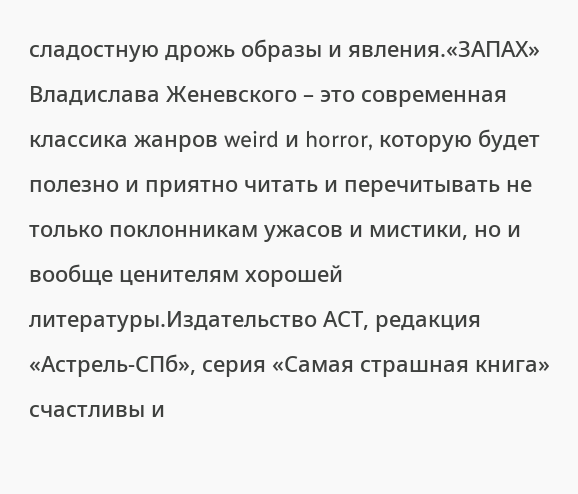сладостную дрожь образы и явления.«ЗАПАХ» Владислава Женевского – это современная классика жанров weird и horror, которую будет полезно и приятно читать и перечитывать не только поклонникам ужасов и мистики, но и вообще ценителям хорошей литературы.Издательство АСТ, редакция «Астрель-СПб», серия «Самая страшная книга» счастливы и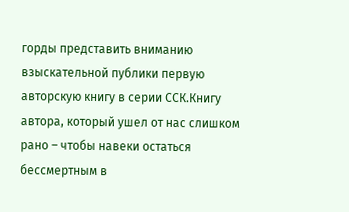горды представить вниманию взыскательной публики первую авторскую книгу в серии ССК.Книгу автора, который ушел от нас слишком рано – чтобы навеки остаться бессмертным в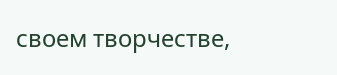своем творчестве,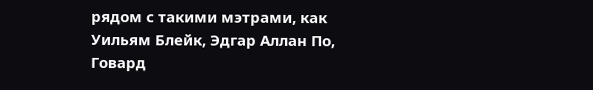рядом с такими мэтрами, как Уильям Блейк, Эдгар Аллан По, Говард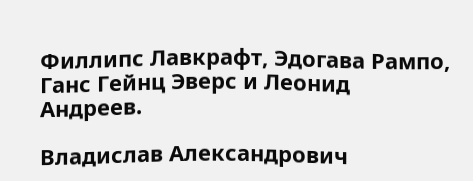Филлипс Лавкрафт, Эдогава Рампо, Ганс Гейнц Эверс и Леонид Андреев.

Владислав Александрович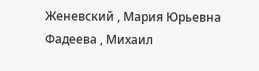Женевский , Мария Юрьевна Фадеева , Михаил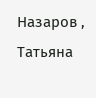Назаров , Татьяна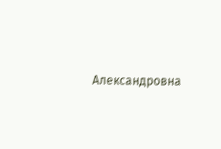Александровна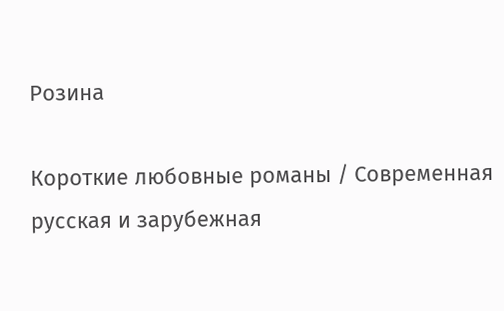Розина

Короткие любовные романы / Современная русская и зарубежная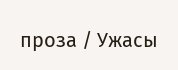проза / Ужасы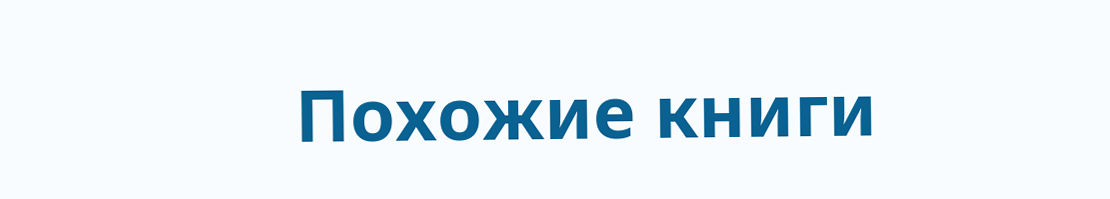Похожие книги